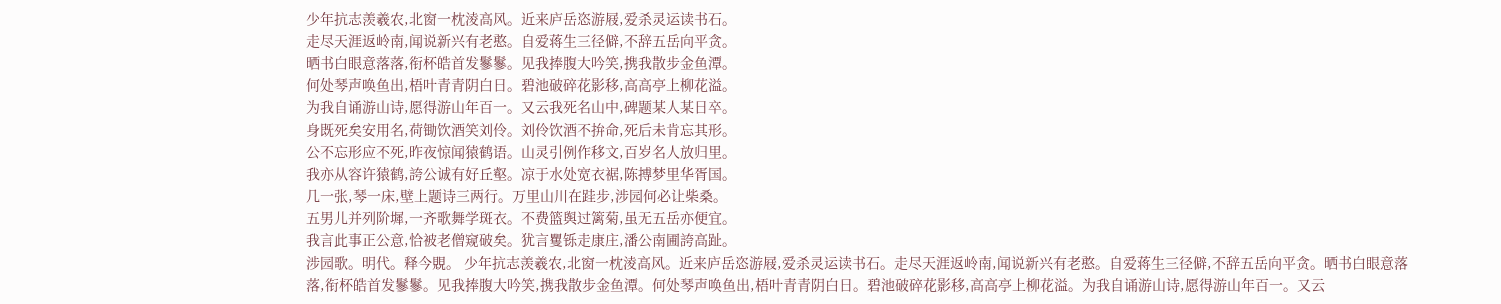少年抗志羡羲农,北窗一枕淩高风。近来庐岳恣游屐,爱杀灵运读书石。
走尽天涯返岭南,闻说新兴有老憨。自爱蒋生三径僻,不辞五岳向平贪。
晒书白眼意落落,衔杯皓首发鬖鬖。见我捧腹大吟笑,携我散步金鱼潭。
何处琴声唤鱼出,梧叶青青阴白日。碧池破碎花影移,高高亭上柳花溢。
为我自诵游山诗,愿得游山年百一。又云我死名山中,碑题某人某日卒。
身既死矣安用名,荷锄饮酒笑刘伶。刘伶饮酒不拚命,死后未肯忘其形。
公不忘形应不死,昨夜惊闻猿鹤语。山灵引例作移文,百岁名人放归里。
我亦从容许猿鹤,誇公诚有好丘壑。凉于水处宽衣裾,陈搏梦里华胥国。
几一张,琴一床,壁上题诗三两行。万里山川在跬步,涉园何必让柴桑。
五男儿并列阶墀,一齐歌舞学斑衣。不费篮舆过篱菊,虽无五岳亦便宜。
我言此事正公意,恰被老僧窥破矣。犹言矍铄走康庄,潘公南圃誇高趾。
涉园歌。明代。释今覞。 少年抗志羡羲农,北窗一枕淩高风。近来庐岳恣游屐,爱杀灵运读书石。走尽天涯返岭南,闻说新兴有老憨。自爱蒋生三径僻,不辞五岳向平贪。晒书白眼意落落,衔杯皓首发鬖鬖。见我捧腹大吟笑,携我散步金鱼潭。何处琴声唤鱼出,梧叶青青阴白日。碧池破碎花影移,高高亭上柳花溢。为我自诵游山诗,愿得游山年百一。又云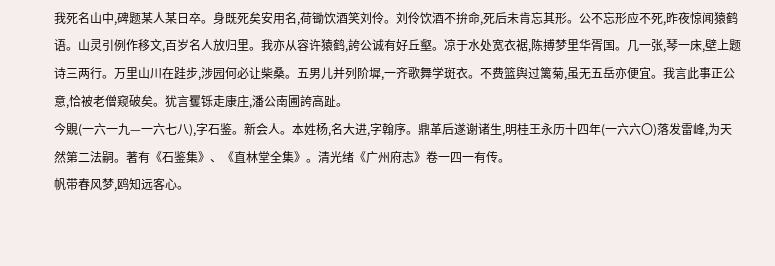我死名山中,碑题某人某日卒。身既死矣安用名,荷锄饮酒笑刘伶。刘伶饮酒不拚命,死后未肯忘其形。公不忘形应不死,昨夜惊闻猿鹤语。山灵引例作移文,百岁名人放归里。我亦从容许猿鹤,誇公诚有好丘壑。凉于水处宽衣裾,陈搏梦里华胥国。几一张,琴一床,壁上题诗三两行。万里山川在跬步,涉园何必让柴桑。五男儿并列阶墀,一齐歌舞学斑衣。不费篮舆过篱菊,虽无五岳亦便宜。我言此事正公意,恰被老僧窥破矣。犹言矍铄走康庄,潘公南圃誇高趾。
今覞(一六一九—一六七八),字石鉴。新会人。本姓杨,名大进,字翰序。鼎革后遂谢诸生,明桂王永历十四年(一六六〇)落发雷峰,为天然第二法嗣。著有《石鉴集》、《直林堂全集》。清光绪《广州府志》卷一四一有传。
帆带春风梦,鸥知远客心。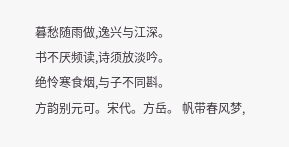暮愁随雨做,逸兴与江深。
书不厌频读,诗须放淡吟。
绝怜寒食烟,与子不同斟。
方韵别元可。宋代。方岳。 帆带春风梦,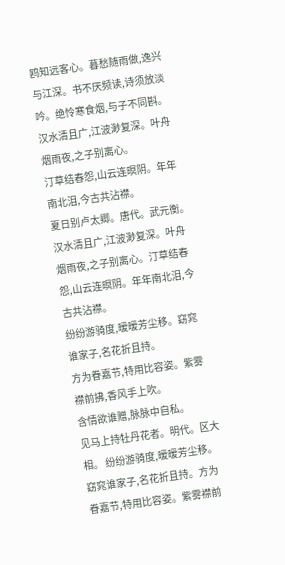鸥知远客心。暮愁随雨做,逸兴与江深。书不厌频读,诗须放淡吟。绝怜寒食烟,与子不同斟。
汉水清且广,江波渺复深。叶舟烟雨夜,之子别离心。
汀草结春怨,山云连暝阴。年年南北泪,今古共沾襟。
夏日别卢太卿。唐代。武元衡。 汉水清且广,江波渺复深。叶舟烟雨夜,之子别离心。汀草结春怨,山云连暝阴。年年南北泪,今古共沾襟。
纷纷游骑度,暧暧芳尘移。窈窕谁家子,名花折且持。
方为眷嘉节,特用比容姿。紫雾襟前拂,香风手上吹。
含情欲谁赠,脉脉中自私。
见马上持牡丹花者。明代。区大相。 纷纷游骑度,暧暧芳尘移。窈窕谁家子,名花折且持。方为眷嘉节,特用比容姿。紫雾襟前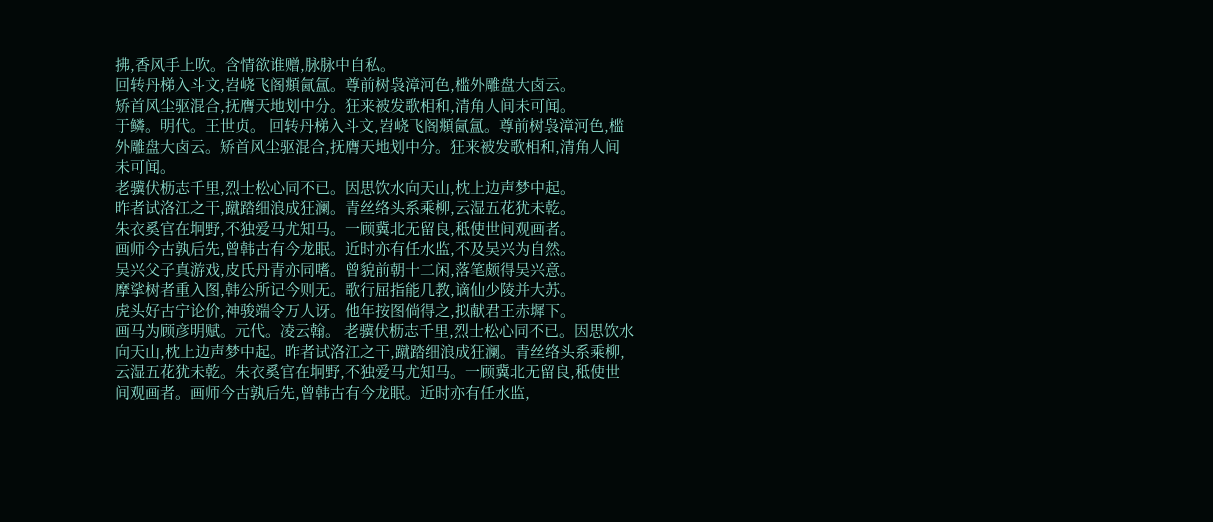拂,香风手上吹。含情欲谁赠,脉脉中自私。
回转丹梯入斗文,岧峣飞阁頫氤氲。尊前树袅漳河色,槛外雕盘大卤云。
矫首风尘驱混合,抚膺天地划中分。狂来被发歌相和,清角人间未可闻。
于鳞。明代。王世贞。 回转丹梯入斗文,岧峣飞阁頫氤氲。尊前树袅漳河色,槛外雕盘大卤云。矫首风尘驱混合,抚膺天地划中分。狂来被发歌相和,清角人间未可闻。
老骥伏枥志千里,烈士松心同不已。因思饮水向天山,枕上边声梦中起。
昨者试洛江之干,蹴踏细浪成狂澜。青丝络头系乘柳,云湿五花犹未乾。
朱衣奚官在坰野,不独爱马尤知马。一顾冀北无留良,秪使世间观画者。
画师今古孰后先,曾韩古有今龙眠。近时亦有任水监,不及吴兴为自然。
吴兴父子真游戏,皮氏丹青亦同嗜。曾貌前朝十二闲,落笔颇得吴兴意。
摩挲树者重入图,韩公所记今则无。歌行屈指能几教,谪仙少陵并大苏。
虎头好古宁论价,神骏端令万人讶。他年按图倘得之,拟献君王赤墀下。
画马为顾彦明赋。元代。凌云翰。 老骥伏枥志千里,烈士松心同不已。因思饮水向天山,枕上边声梦中起。昨者试洛江之干,蹴踏细浪成狂澜。青丝络头系乘柳,云湿五花犹未乾。朱衣奚官在坰野,不独爱马尤知马。一顾冀北无留良,秪使世间观画者。画师今古孰后先,曾韩古有今龙眠。近时亦有任水监,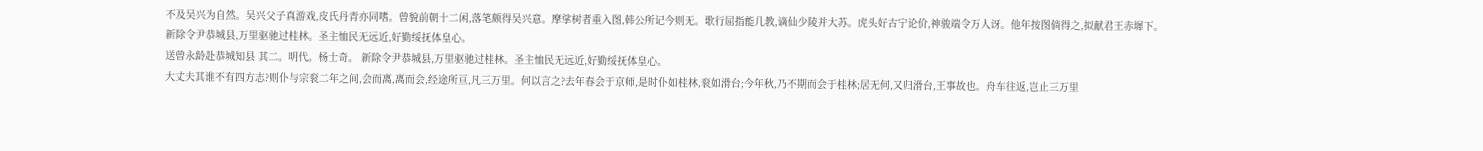不及吴兴为自然。吴兴父子真游戏,皮氏丹青亦同嗜。曾貌前朝十二闲,落笔颇得吴兴意。摩挲树者重入图,韩公所记今则无。歌行屈指能几教,谪仙少陵并大苏。虎头好古宁论价,神骏端令万人讶。他年按图倘得之,拟献君王赤墀下。
新除令尹恭城县,万里驱驰过桂林。圣主恤民无远近,好勤绥抚体皇心。
送曾永龄赴恭城知县 其二。明代。杨士奇。 新除令尹恭城县,万里驱驰过桂林。圣主恤民无远近,好勤绥抚体皇心。
大丈夫其谁不有四方志?则仆与宗衮二年之间,会而离,离而会,经途所亘,凡三万里。何以言之?去年春会于京师,是时仆如桂林,衮如滑台;今年秋,乃不期而会于桂林;居无何,又归滑台,王事故也。舟车往返,岂止三万里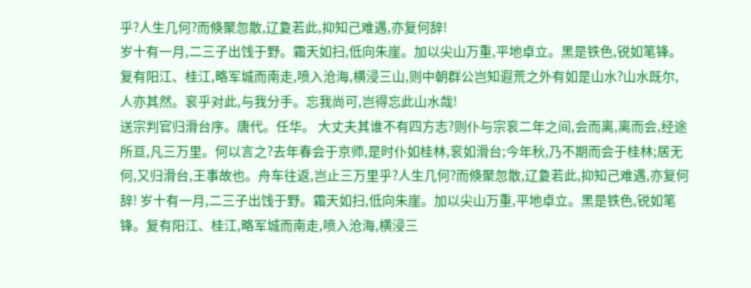乎?人生几何?而倏聚忽散,辽夐若此,抑知己难遇,亦复何辞!
岁十有一月,二三子出饯于野。霜天如扫,低向朱崖。加以尖山万重,平地卓立。黑是铁色,锐如笔锋。复有阳江、桂江,略军城而南走,喷入沧海,横浸三山,则中朝群公岂知遐荒之外有如是山水?山水既尔,人亦其然。衮乎对此,与我分手。忘我尚可,岂得忘此山水哉!
送宗判官归滑台序。唐代。任华。 大丈夫其谁不有四方志?则仆与宗衮二年之间,会而离,离而会,经途所亘,凡三万里。何以言之?去年春会于京师,是时仆如桂林,衮如滑台;今年秋,乃不期而会于桂林;居无何,又归滑台,王事故也。舟车往返,岂止三万里乎?人生几何?而倏聚忽散,辽夐若此,抑知己难遇,亦复何辞! 岁十有一月,二三子出饯于野。霜天如扫,低向朱崖。加以尖山万重,平地卓立。黑是铁色,锐如笔锋。复有阳江、桂江,略军城而南走,喷入沧海,横浸三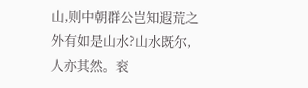山,则中朝群公岂知遐荒之外有如是山水?山水既尔,人亦其然。衮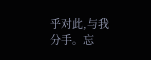乎对此,与我分手。忘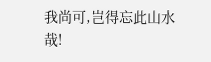我尚可,岂得忘此山水哉!